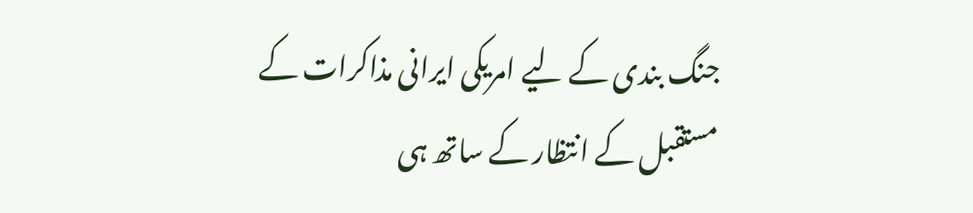جنگ بندی کے لیے امریکی ایرانی مذاکرات کے مستقبل کے انتظار کے ساتھ ہی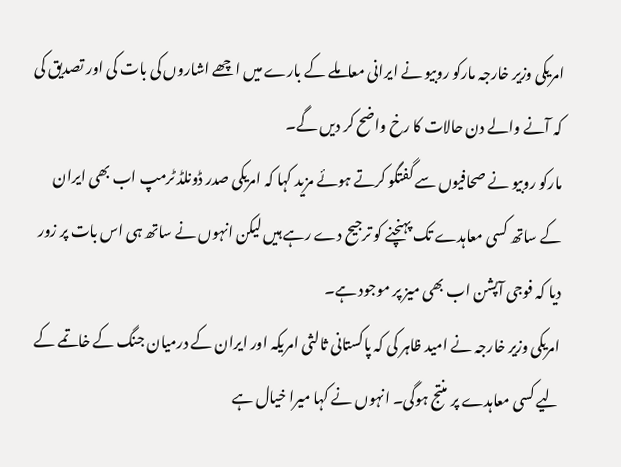امریکی وزیر خارجہ مارکو روبیو نے ایرانی معاملے کے بارے میں اچھے اشاروں کی بات کی اور تصدیق کی کہ آنے والے دن حالات کا رخ واضح کر دیں گے۔
مارکو روبیو نے صحافیوں سے گفتگو کرتے ہوئے مزید کہا کہ امریکی صدر ڈونلڈ ٹرمپ اب بھی ایران کے ساتھ کسی معاہدے تک پہنچنے کو ترجیح دے رہے ہیں لیکن انہوں نے ساتھ ہی اس بات پر زور دیا کہ فوجی آپشن اب بھی میز پر موجود ہے۔
امریکی وزیر خارجہ نے امید ظاہر کی کہ پاکستانی ثالثی امریکہ اور ایران کے درمیان جنگ کے خاتمے کے لیے کسی معاہدے پر منتج ہوگی۔ انہوں نے کہا میرا خیال ہے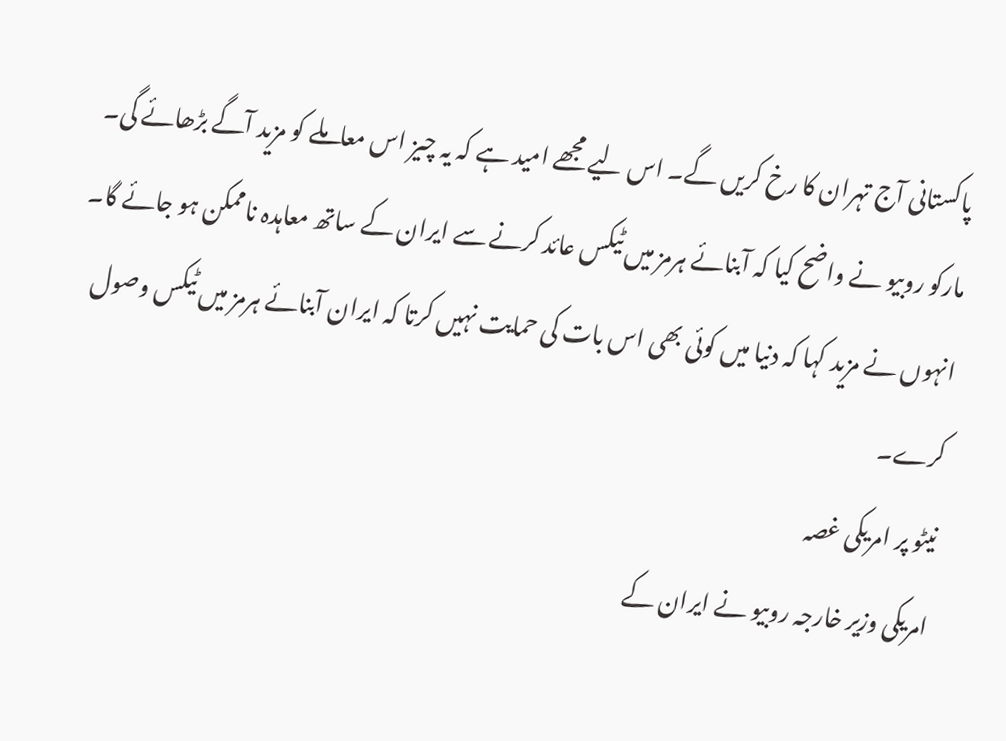پاکستانی آج تہران کا رخ کریں گے۔ اس لیے مجھے امید ہے کہ یہ چیز اس معاملے کو مزید آگے بڑھائے گی۔
مارکو روبیو نے واضح کیا کہ آبنائے ہرمز میں ٹیکس عائد کرنے سے ایران کے ساتھ معاہدہ ناممکن ہو جائے گا۔ انہوں نے مزید کہا کہ دنیا میں کوئی بھی اس بات کی حمایت نہیں کرتا کہ ایران آبنائے ہرمز میں ٹیکس وصول کرے۔
نیٹو پر امریکی غصہ
امریکی وزیر خارجہ روبیو نے ایران کے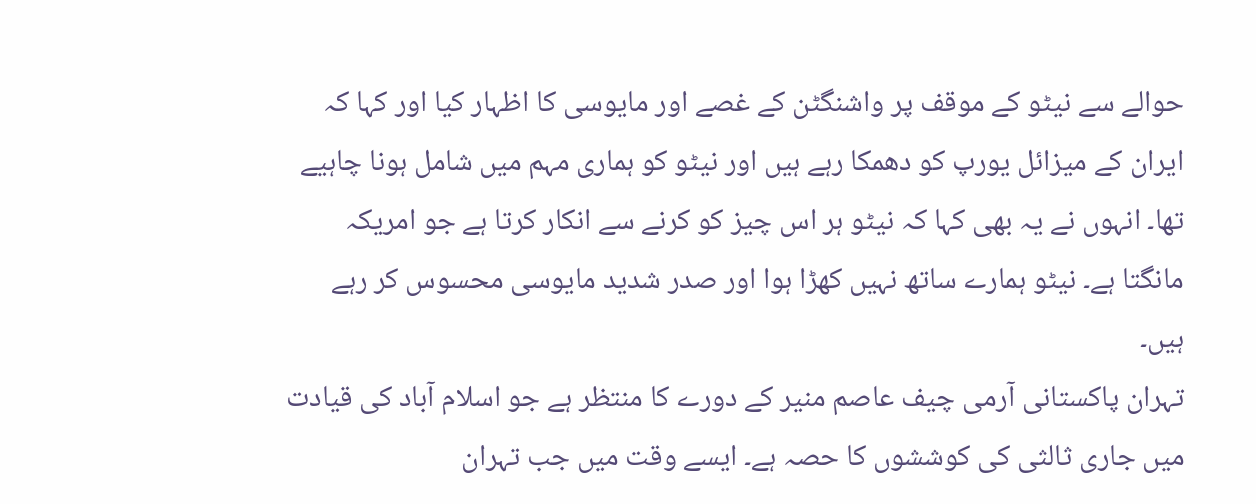حوالے سے نیٹو کے موقف پر واشنگٹن کے غصے اور مایوسی کا اظہار کیا اور کہا کہ ایران کے میزائل یورپ کو دھمکا رہے ہیں اور نیٹو کو ہماری مہم میں شامل ہونا چاہیے تھا۔ انہوں نے یہ بھی کہا کہ نیٹو ہر اس چیز کو کرنے سے انکار کرتا ہے جو امریکہ مانگتا ہے۔ نیٹو ہمارے ساتھ نہیں کھڑا ہوا اور صدر شدید مایوسی محسوس کر رہے ہیں۔
تہران پاکستانی آرمی چیف عاصم منیر کے دورے کا منتظر ہے جو اسلام آباد کی قیادت میں جاری ثالثی کی کوششوں کا حصہ ہے۔ ایسے وقت میں جب تہران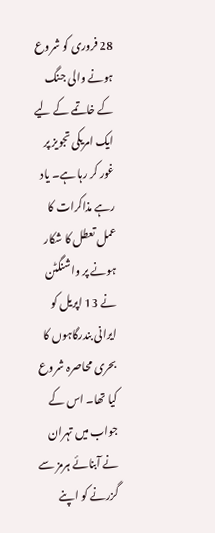28 فروری کو شروع ہونے والی جنگ کے خاتمے کے لیے ایک امریکی تجویز پر غور کر رہا ہے۔ یاد رہے مذاکرات کا عمل تعطل کا شکار ہونے پر واشنگٹن نے 13 اپریل کو ایرانی بندرگاہوں کا بحری محاصرہ شروع کیا تھا۔ اس کے جواب میں تہران نے آبنائے ہرمز سے گزرنے کو اپنے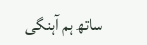ساتھ ہم آہنگی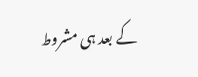کے بعد ہی مشروط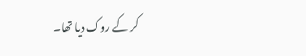کر کے روک دیا تھا۔